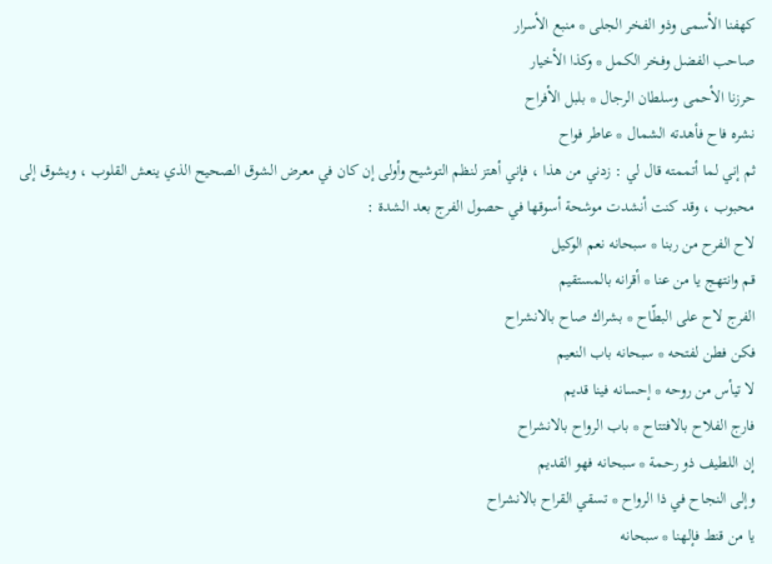كهفنا الأسمى وذو الفخر الجلى * منبع الأسرار
صاحب الفضل وفخر الكمل * وكذا الأخيار
حرزنا الأحمى وسلطان الرجال * بلبل الأفراح
نشره فاح فأهدته الشمال * عاطر فواح
ثم إني لما أتممته قال لي : زدني من هذا ، فإني أهتز لنظم التوشيح وأولى إن كان في معرض الشوق الصحيح الذي ينعش القلوب ، ويشوق إلى محبوب ، وقد كنت أنشدت موشحة أسوقها في حصول الفرج بعد الشدة :
لاح الفرح من ربنا * سبحانه نعم الوكيل
قم وانتهج يا من عنا * أقرانه بالمستقيم
الفرج لاح على البطّاح * بشراك صاح بالانشراح
فكن فطن لفتحه * سبحانه باب النعيم
لا تيأس من روحه * إحسانه فينا قديم
فارج الفلاح بالافتتاح * باب الرواح بالانشراح
إن اللطيف ذو رحمة * سبحانه فهو القديم
وإلى النجاح في ذا الرواح * تسقي القراح بالانشراح
يا من قنط فإلهنا * سبحانه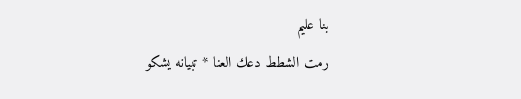بنا عليم
رمت الشطط دعك العنا * تبيانه يشكو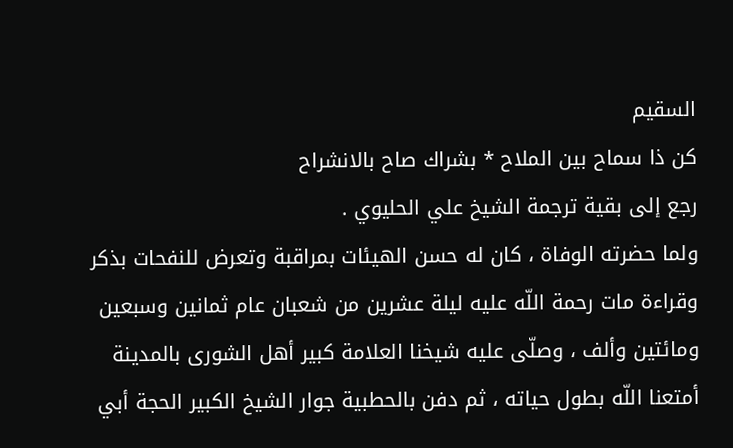السقيم
كن ذا سماح بين الملاح * بشراك صاح بالانشراح
رجع إلى بقية ترجمة الشيخ علي الحليوي .
ولما حضرته الوفاة ، كان له حسن الهيئات بمراقبة وتعرض للنفحات بذكر وقراءة مات رحمة اللّه عليه ليلة عشرين من شعبان عام ثمانين وسبعين ومائتين وألف ، وصلّى عليه شيخنا العلامة كبير أهل الشورى بالمدينة أمتعنا اللّه بطول حياته ، ثم دفن بالحطبية جوار الشيخ الكبير الحجة أبي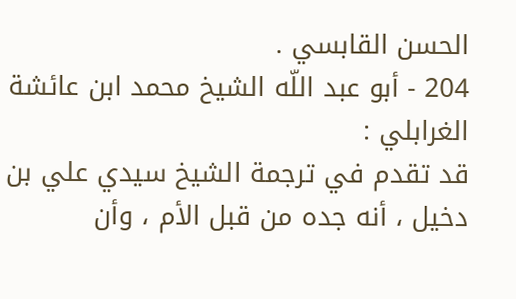الحسن القابسي .
204 - أبو عبد اللّه الشيخ محمد ابن عائشة الغرابلي :
قد تقدم في ترجمة الشيخ سيدي علي بن دخيل ، أنه جده من قبل الأم ، وأن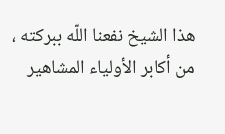هذا الشيخ نفعنا اللّه ببركته ، من أكابر الأولياء المشاهير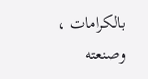بالكرامات ، وصنعته